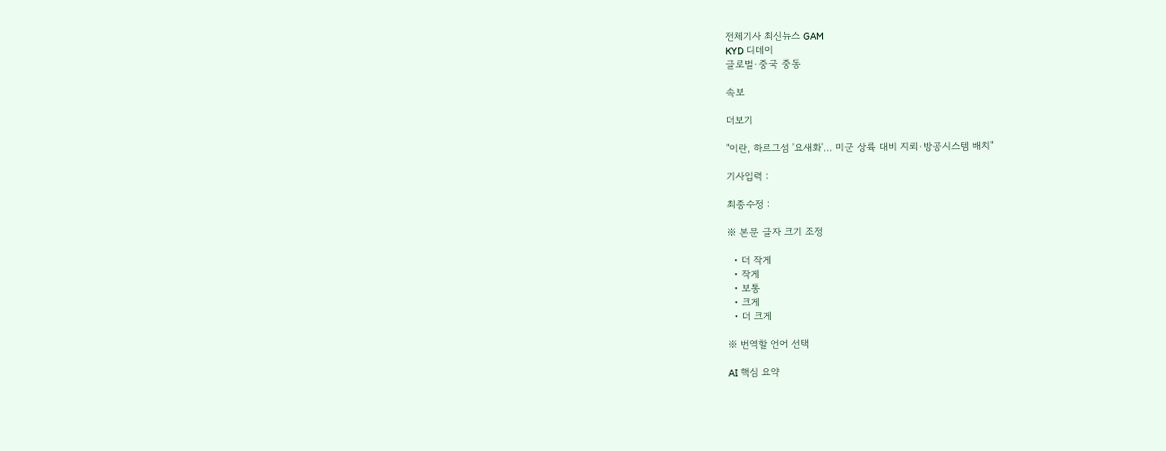전체기사 최신뉴스 GAM
KYD 디데이
글로벌·중국 중동

속보

더보기

"이란, 하르그섬 '요새화'… 미군 상륙 대비 지뢰·방공시스템 배치"

기사입력 :

최종수정 :

※ 본문 글자 크기 조정

  • 더 작게
  • 작게
  • 보통
  • 크게
  • 더 크게

※ 번역할 언어 선택

AI 핵심 요약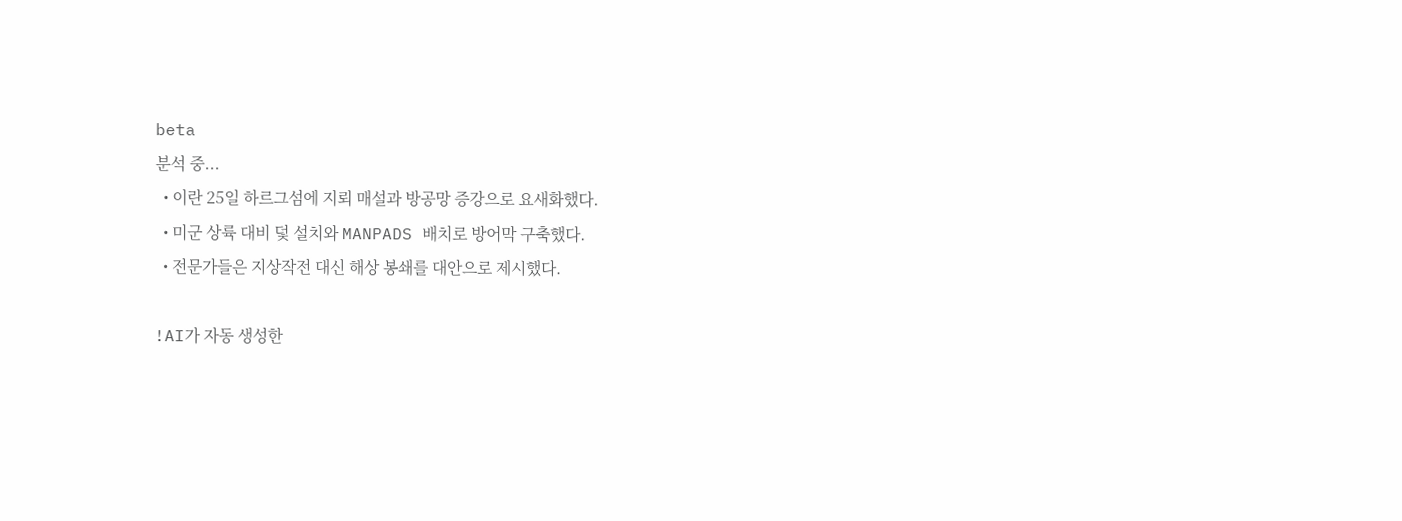beta
분석 중...
  • 이란 25일 하르그섬에 지뢰 매설과 방공망 증강으로 요새화했다.
  • 미군 상륙 대비 덫 설치와 MANPADS 배치로 방어막 구축했다.
  • 전문가들은 지상작전 대신 해상 봉쇄를 대안으로 제시했다.

!AI가 자동 생성한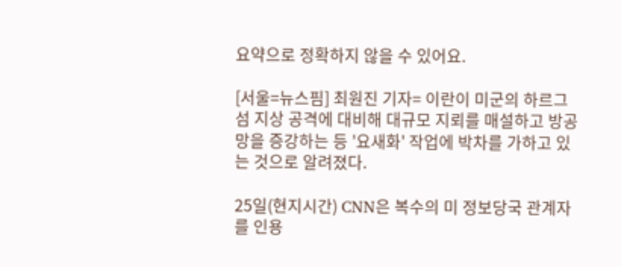요약으로 정확하지 않을 수 있어요.

[서울=뉴스핌] 최원진 기자= 이란이 미군의 하르그섬 지상 공격에 대비해 대규모 지뢰를 매설하고 방공망을 증강하는 등 '요새화' 작업에 박차를 가하고 있는 것으로 알려졌다.

25일(현지시간) CNN은 복수의 미 정보당국 관계자를 인용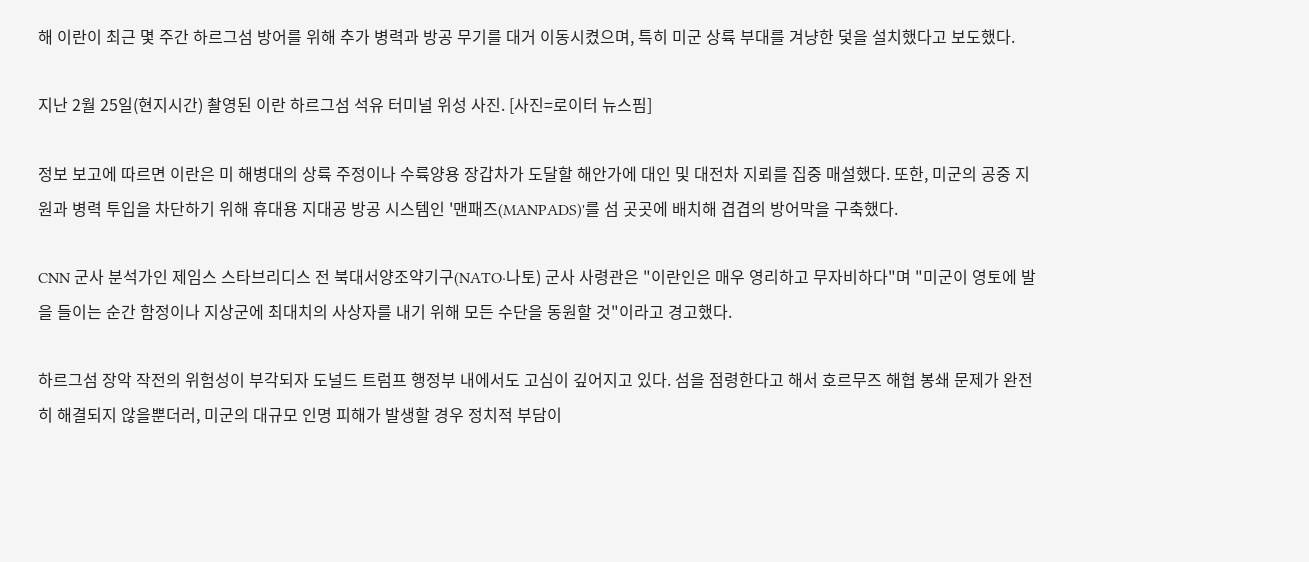해 이란이 최근 몇 주간 하르그섬 방어를 위해 추가 병력과 방공 무기를 대거 이동시켰으며, 특히 미군 상륙 부대를 겨냥한 덫을 설치했다고 보도했다.

지난 2월 25일(현지시간) 촬영된 이란 하르그섬 석유 터미널 위성 사진. [사진=로이터 뉴스핌]

정보 보고에 따르면 이란은 미 해병대의 상륙 주정이나 수륙양용 장갑차가 도달할 해안가에 대인 및 대전차 지뢰를 집중 매설했다. 또한, 미군의 공중 지원과 병력 투입을 차단하기 위해 휴대용 지대공 방공 시스템인 '맨패즈(MANPADS)'를 섬 곳곳에 배치해 겹겹의 방어막을 구축했다.

CNN 군사 분석가인 제임스 스타브리디스 전 북대서양조약기구(NATO·나토) 군사 사령관은 "이란인은 매우 영리하고 무자비하다"며 "미군이 영토에 발을 들이는 순간 함정이나 지상군에 최대치의 사상자를 내기 위해 모든 수단을 동원할 것"이라고 경고했다.

하르그섬 장악 작전의 위험성이 부각되자 도널드 트럼프 행정부 내에서도 고심이 깊어지고 있다. 섬을 점령한다고 해서 호르무즈 해협 봉쇄 문제가 완전히 해결되지 않을뿐더러, 미군의 대규모 인명 피해가 발생할 경우 정치적 부담이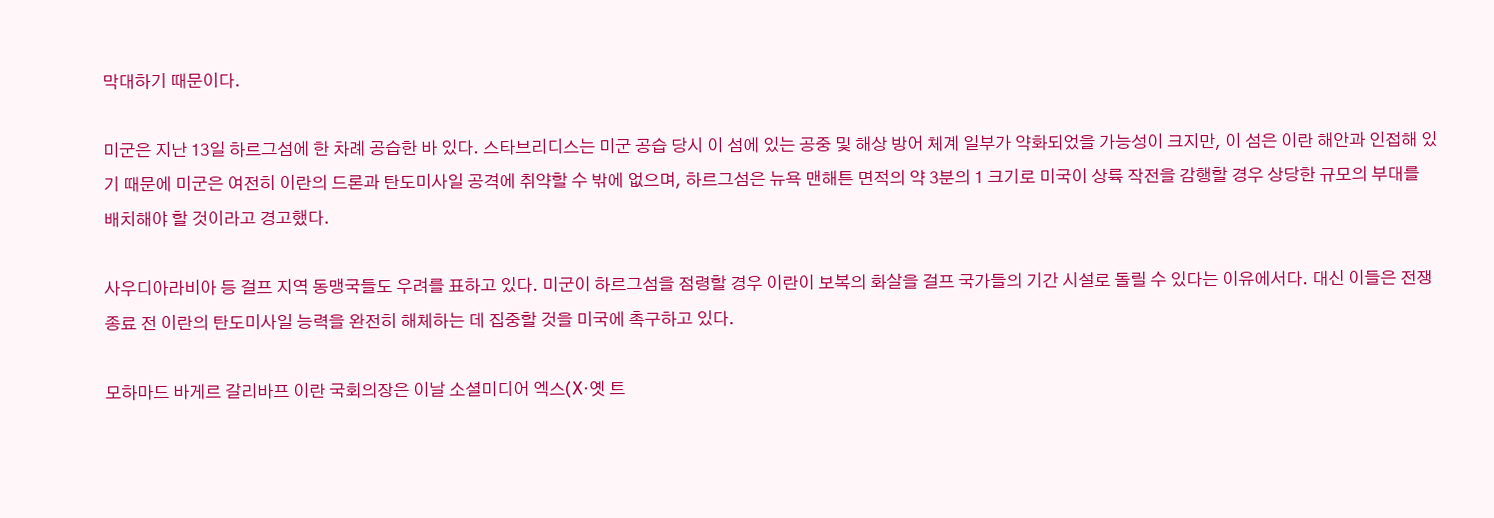막대하기 때문이다.

미군은 지난 13일 하르그섬에 한 차례 공습한 바 있다. 스타브리디스는 미군 공습 당시 이 섬에 있는 공중 및 해상 방어 체계 일부가 약화되었을 가능성이 크지만, 이 섬은 이란 해안과 인접해 있기 때문에 미군은 여전히 이란의 드론과 탄도미사일 공격에 취약할 수 밖에 없으며, 하르그섬은 뉴욕 맨해튼 면적의 약 3분의 1 크기로 미국이 상륙 작전을 감행할 경우 상당한 규모의 부대를 배치해야 할 것이라고 경고했다.

사우디아라비아 등 걸프 지역 동맹국들도 우려를 표하고 있다. 미군이 하르그섬을 점령할 경우 이란이 보복의 화살을 걸프 국가들의 기간 시설로 돌릴 수 있다는 이유에서다. 대신 이들은 전쟁 종료 전 이란의 탄도미사일 능력을 완전히 해체하는 데 집중할 것을 미국에 촉구하고 있다.

모하마드 바게르 갈리바프 이란 국회의장은 이날 소셜미디어 엑스(X·옛 트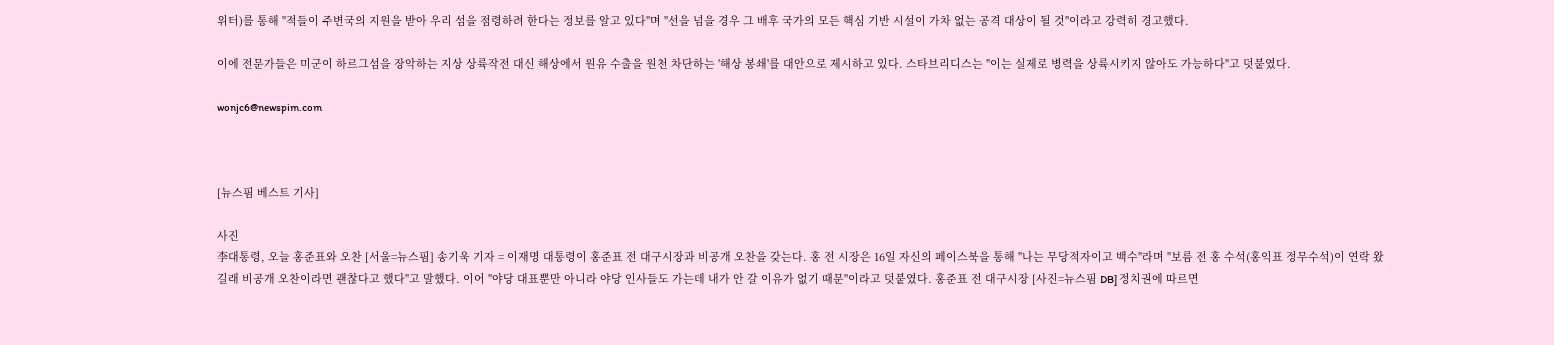위터)를 통해 "적들이 주변국의 지원을 받아 우리 섬을 점령하려 한다는 정보를 알고 있다"며 "선을 넘을 경우 그 배후 국가의 모든 핵심 기반 시설이 가차 없는 공격 대상이 될 것"이라고 강력히 경고했다.

이에 전문가들은 미군이 하르그섬을 장악하는 지상 상륙작전 대신 해상에서 원유 수출을 원천 차단하는 '해상 봉쇄'를 대안으로 제시하고 있다. 스타브리디스는 "이는 실제로 병력을 상륙시키지 않아도 가능하다"고 덧붙였다.

wonjc6@newspim.com



[뉴스핌 베스트 기사]

사진
李대통령, 오늘 홍준표와 오찬 [서울=뉴스핌] 송기욱 기자 = 이재명 대통령이 홍준표 전 대구시장과 비공개 오찬을 갖는다. 홍 전 시장은 16일 자신의 페이스북을 통해 "나는 무당적자이고 백수"라며 "보름 전 홍 수석(홍익표 정무수석)이 연락 왔길래 비공개 오찬이라면 괜찮다고 했다"고 말했다. 이어 "야당 대표뿐만 아니라 야당 인사들도 가는데 내가 안 갈 이유가 없기 때문"이라고 덧붙였다. 홍준표 전 대구시장 [사진=뉴스핌 DB] 정치권에 따르면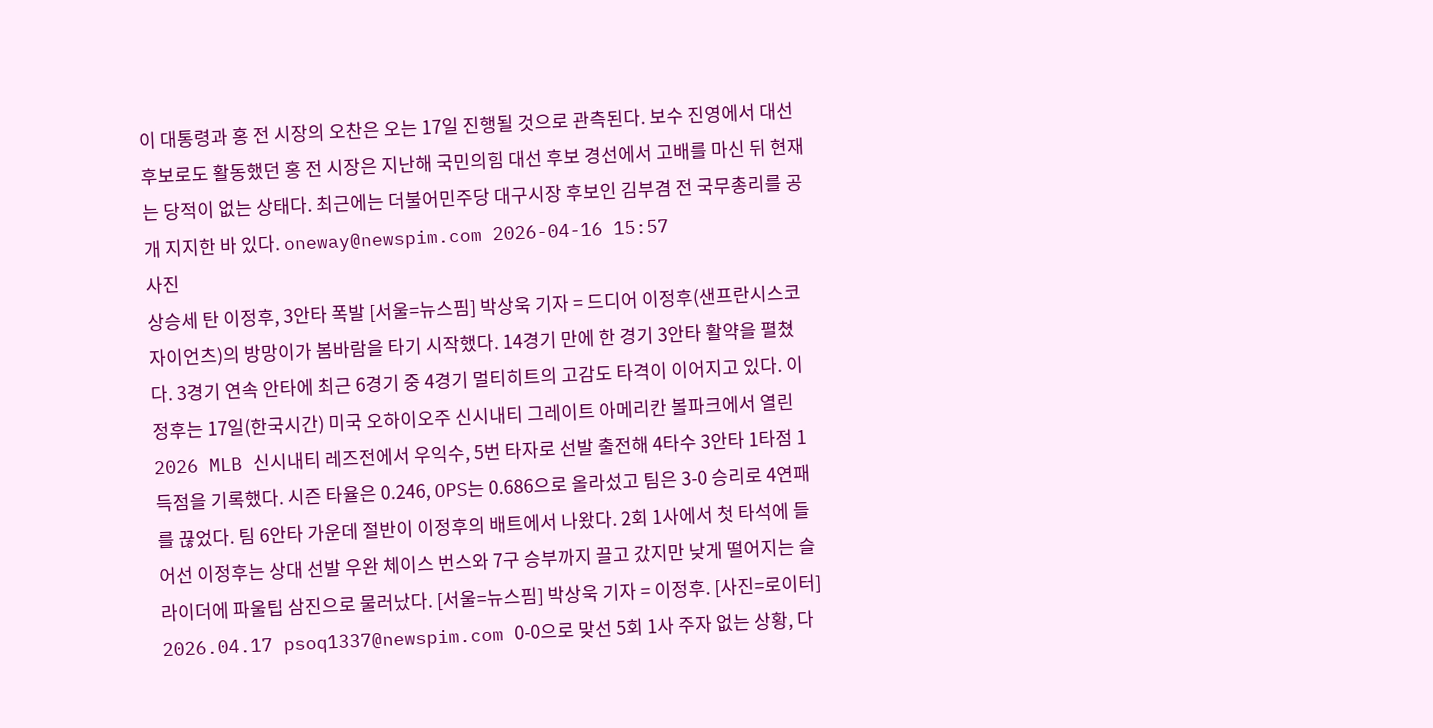이 대통령과 홍 전 시장의 오찬은 오는 17일 진행될 것으로 관측된다. 보수 진영에서 대선 후보로도 활동했던 홍 전 시장은 지난해 국민의힘 대선 후보 경선에서 고배를 마신 뒤 현재는 당적이 없는 상태다. 최근에는 더불어민주당 대구시장 후보인 김부겸 전 국무총리를 공개 지지한 바 있다. oneway@newspim.com 2026-04-16 15:57
사진
상승세 탄 이정후, 3안타 폭발 [서울=뉴스핌] 박상욱 기자 = 드디어 이정후(샌프란시스코 자이언츠)의 방망이가 봄바람을 타기 시작했다. 14경기 만에 한 경기 3안타 활약을 펼쳤다. 3경기 연속 안타에 최근 6경기 중 4경기 멀티히트의 고감도 타격이 이어지고 있다. 이정후는 17일(한국시간) 미국 오하이오주 신시내티 그레이트 아메리칸 볼파크에서 열린 2026 MLB 신시내티 레즈전에서 우익수, 5번 타자로 선발 출전해 4타수 3안타 1타점 1득점을 기록했다. 시즌 타율은 0.246, OPS는 0.686으로 올라섰고 팀은 3-0 승리로 4연패를 끊었다. 팀 6안타 가운데 절반이 이정후의 배트에서 나왔다. 2회 1사에서 첫 타석에 들어선 이정후는 상대 선발 우완 체이스 번스와 7구 승부까지 끌고 갔지만 낮게 떨어지는 슬라이더에 파울팁 삼진으로 물러났다. [서울=뉴스핌] 박상욱 기자 = 이정후. [사진=로이터] 2026.04.17 psoq1337@newspim.com 0-0으로 맞선 5회 1사 주자 없는 상황, 다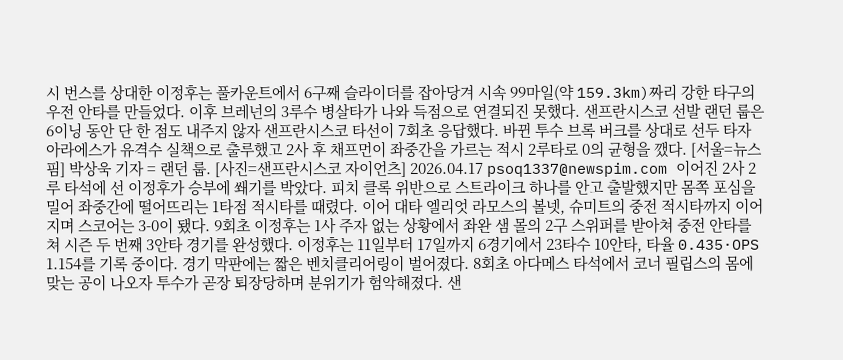시 번스를 상대한 이정후는 풀카운트에서 6구째 슬라이더를 잡아당겨 시속 99마일(약 159.3km)짜리 강한 타구의 우전 안타를 만들었다. 이후 브레넌의 3루수 병살타가 나와 득점으로 연결되진 못했다. 샌프란시스코 선발 랜던 룹은 6이닝 동안 단 한 점도 내주지 않자 샌프란시스코 타선이 7회초 응답했다. 바뀐 투수 브록 버크를 상대로 선두 타자 아라에스가 유격수 실책으로 출루했고 2사 후 채프먼이 좌중간을 가르는 적시 2루타로 0의 균형을 깼다. [서울=뉴스핌] 박상욱 기자 = 랜던 룹. [사진=샌프란시스코 자이언츠] 2026.04.17 psoq1337@newspim.com 이어진 2사 2루 타석에 선 이정후가 승부에 쐐기를 박았다. 피치 클록 위반으로 스트라이크 하나를 안고 출발했지만 몸쪽 포심을 밀어 좌중간에 떨어뜨리는 1타점 적시타를 때렸다. 이어 대타 엘리엇 라모스의 볼넷, 슈미트의 중전 적시타까지 이어지며 스코어는 3-0이 됐다. 9회초 이정후는 1사 주자 없는 상황에서 좌완 샘 몰의 2구 스위퍼를 받아쳐 중전 안타를 쳐 시즌 두 번째 3안타 경기를 완성했다. 이정후는 11일부터 17일까지 6경기에서 23타수 10안타, 타율 0.435·OPS 1.154를 기록 중이다. 경기 막판에는 짧은 벤치클리어링이 벌어졌다. 8회초 아다메스 타석에서 코너 필립스의 몸에 맞는 공이 나오자 투수가 곧장 퇴장당하며 분위기가 험악해졌다. 샌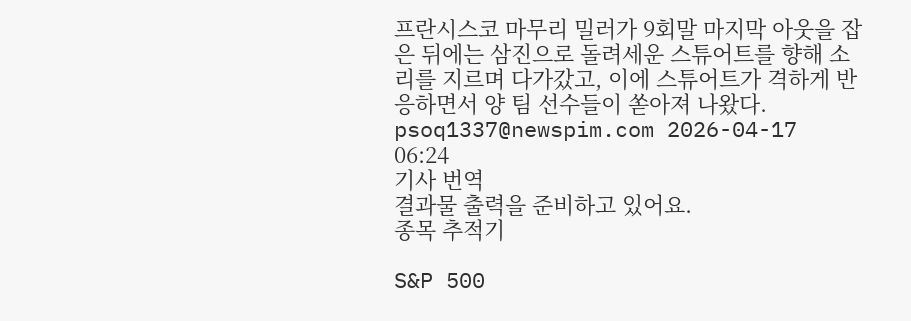프란시스코 마무리 밀러가 9회말 마지막 아웃을 잡은 뒤에는 삼진으로 돌려세운 스튜어트를 향해 소리를 지르며 다가갔고, 이에 스튜어트가 격하게 반응하면서 양 팀 선수들이 쏟아져 나왔다. psoq1337@newspim.com 2026-04-17 06:24
기사 번역
결과물 출력을 준비하고 있어요.
종목 추적기

S&P 500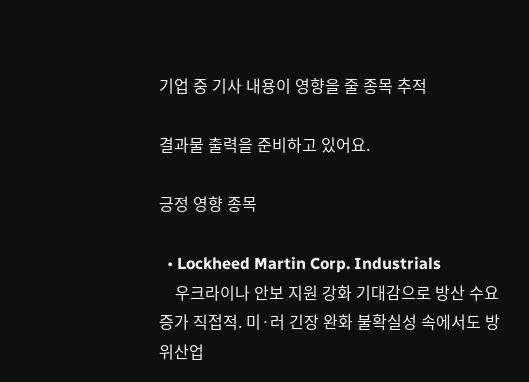기업 중 기사 내용이 영향을 줄 종목 추적

결과물 출력을 준비하고 있어요.

긍정 영향 종목

  • Lockheed Martin Corp. Industrials
    우크라이나 안보 지원 강화 기대감으로 방산 수요 증가 직접적. 미·러 긴장 완화 불확실성 속에서도 방위산업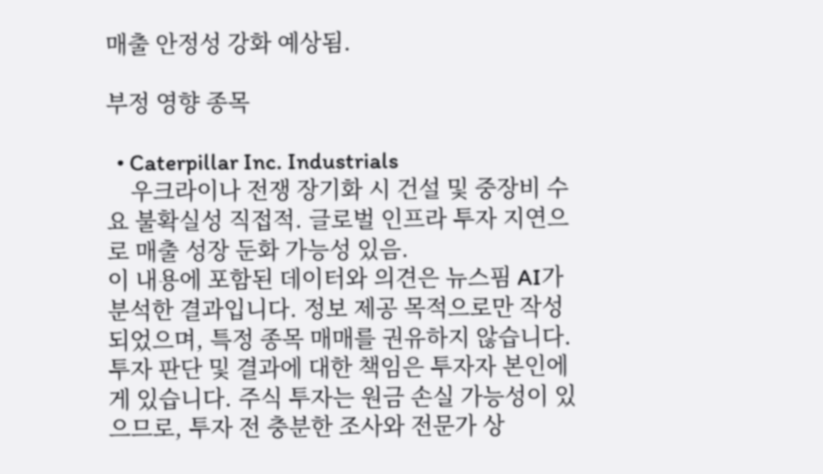매출 안정성 강화 예상됨.

부정 영향 종목

  • Caterpillar Inc. Industrials
    우크라이나 전쟁 장기화 시 건설 및 중장비 수요 불확실성 직접적. 글로벌 인프라 투자 지연으로 매출 성장 둔화 가능성 있음.
이 내용에 포함된 데이터와 의견은 뉴스핌 AI가 분석한 결과입니다. 정보 제공 목적으로만 작성되었으며, 특정 종목 매매를 권유하지 않습니다. 투자 판단 및 결과에 대한 책임은 투자자 본인에게 있습니다. 주식 투자는 원금 손실 가능성이 있으므로, 투자 전 충분한 조사와 전문가 상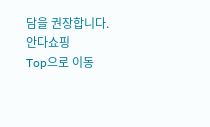담을 권장합니다.
안다쇼핑
Top으로 이동